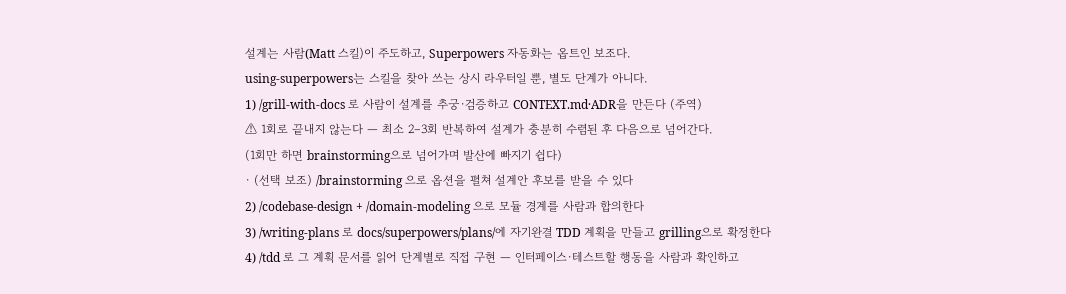설계는 사람(Matt 스킬)이 주도하고, Superpowers 자동화는 옵트인 보조다.
using-superpowers는 스킬을 찾아 쓰는 상시 라우터일 뿐, 별도 단계가 아니다.
1) /grill-with-docs 로 사람이 설계를 추궁·검증하고 CONTEXT.md·ADR을 만든다 (주역)
⚠ 1회로 끝내지 않는다 — 최소 2–3회 반복하여 설계가 충분히 수렴된 후 다음으로 넘어간다.
(1회만 하면 brainstorming으로 넘어가며 발산에 빠지기 쉽다)
· (선택 보조) /brainstorming 으로 옵션을 펼쳐 설계안 후보를 받을 수 있다
2) /codebase-design + /domain-modeling 으로 모듈 경계를 사람과 합의한다
3) /writing-plans 로 docs/superpowers/plans/에 자기완결 TDD 계획을 만들고 grilling으로 확정한다
4) /tdd 로 그 계획 문서를 읽어 단계별로 직접 구현 — 인터페이스·테스트할 행동을 사람과 확인하고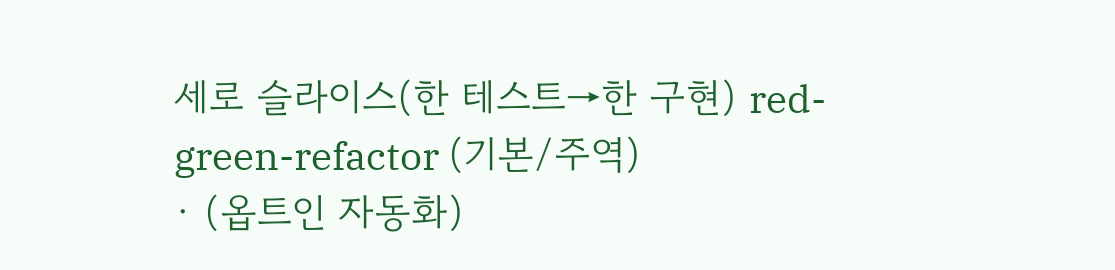세로 슬라이스(한 테스트→한 구현) red-green-refactor (기본/주역)
· (옵트인 자동화)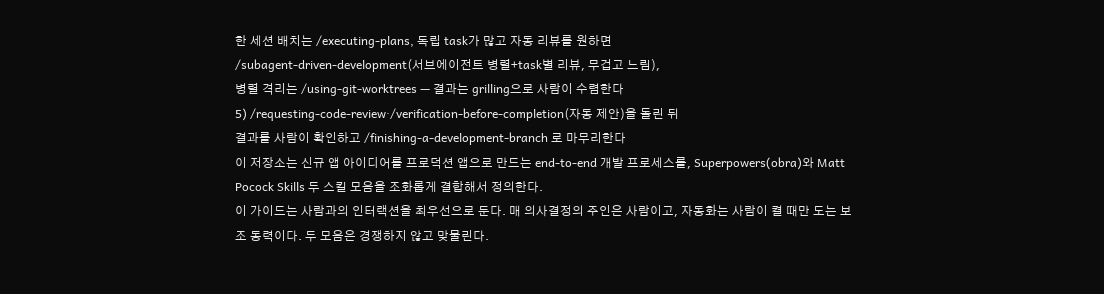한 세션 배치는 /executing-plans, 독립 task가 많고 자동 리뷰를 원하면
/subagent-driven-development(서브에이전트 병렬+task별 리뷰, 무겁고 느림),
병렬 격리는 /using-git-worktrees — 결과는 grilling으로 사람이 수렴한다
5) /requesting-code-review·/verification-before-completion(자동 제안)을 돌린 뒤
결과를 사람이 확인하고 /finishing-a-development-branch 로 마무리한다
이 저장소는 신규 앱 아이디어를 프로덕션 앱으로 만드는 end-to-end 개발 프로세스를, Superpowers(obra)와 Matt Pocock Skills 두 스킬 모음을 조화롭게 결합해서 정의한다.
이 가이드는 사람과의 인터랙션을 최우선으로 둔다. 매 의사결정의 주인은 사람이고, 자동화는 사람이 켤 때만 도는 보조 동력이다. 두 모음은 경쟁하지 않고 맞물린다.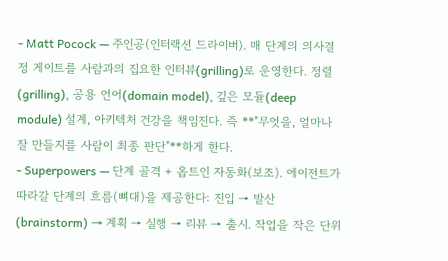- Matt Pocock — 주인공(인터랙션 드라이버). 매 단계의 의사결정 게이트를 사람과의 집요한 인터뷰(grilling)로 운영한다. 정렬(grilling), 공용 언어(domain model), 깊은 모듈(deep module) 설계, 아키텍처 건강을 책임진다. 즉 **"무엇을, 얼마나 잘 만들지를 사람이 최종 판단"**하게 한다.
- Superpowers — 단계 골격 + 옵트인 자동화(보조). 에이전트가 따라갈 단계의 흐름(뼈대)을 제공한다: 진입 → 발산(brainstorm) → 계획 → 실행 → 리뷰 → 출시. 작업을 작은 단위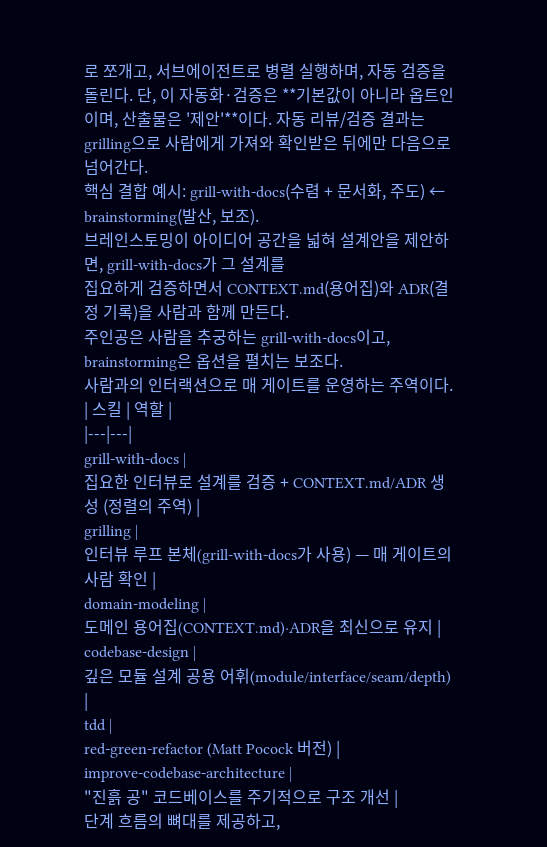로 쪼개고, 서브에이전트로 병렬 실행하며, 자동 검증을 돌린다. 단, 이 자동화·검증은 **기본값이 아니라 옵트인이며, 산출물은 '제안'**이다. 자동 리뷰/검증 결과는 grilling으로 사람에게 가져와 확인받은 뒤에만 다음으로 넘어간다.
핵심 결합 예시: grill-with-docs(수렴 + 문서화, 주도) ← brainstorming(발산, 보조).
브레인스토밍이 아이디어 공간을 넓혀 설계안을 제안하면, grill-with-docs가 그 설계를
집요하게 검증하면서 CONTEXT.md(용어집)와 ADR(결정 기록)을 사람과 함께 만든다.
주인공은 사람을 추궁하는 grill-with-docs이고, brainstorming은 옵션을 펼치는 보조다.
사람과의 인터랙션으로 매 게이트를 운영하는 주역이다.
| 스킬 | 역할 |
|---|---|
grill-with-docs |
집요한 인터뷰로 설계를 검증 + CONTEXT.md/ADR 생성 (정렬의 주역) |
grilling |
인터뷰 루프 본체(grill-with-docs가 사용) — 매 게이트의 사람 확인 |
domain-modeling |
도메인 용어집(CONTEXT.md)·ADR을 최신으로 유지 |
codebase-design |
깊은 모듈 설계 공용 어휘(module/interface/seam/depth) |
tdd |
red-green-refactor (Matt Pocock 버전) |
improve-codebase-architecture |
"진흙 공" 코드베이스를 주기적으로 구조 개선 |
단계 흐름의 뼈대를 제공하고,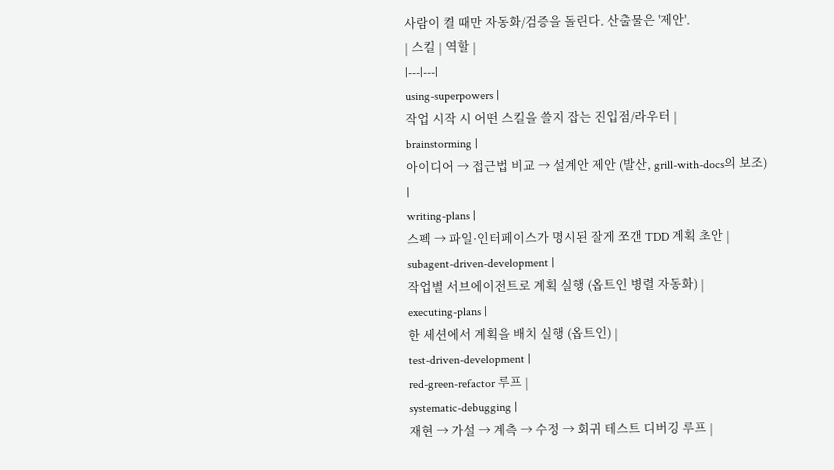사람이 켤 때만 자동화/검증을 돌린다. 산출물은 '제안'.
| 스킬 | 역할 |
|---|---|
using-superpowers |
작업 시작 시 어떤 스킬을 쓸지 잡는 진입점/라우터 |
brainstorming |
아이디어 → 접근법 비교 → 설계안 제안 (발산, grill-with-docs의 보조) |
writing-plans |
스펙 → 파일·인터페이스가 명시된 잘게 쪼갠 TDD 계획 초안 |
subagent-driven-development |
작업별 서브에이전트로 계획 실행 (옵트인 병렬 자동화) |
executing-plans |
한 세션에서 계획을 배치 실행 (옵트인) |
test-driven-development |
red-green-refactor 루프 |
systematic-debugging |
재현 → 가설 → 계측 → 수정 → 회귀 테스트 디버깅 루프 |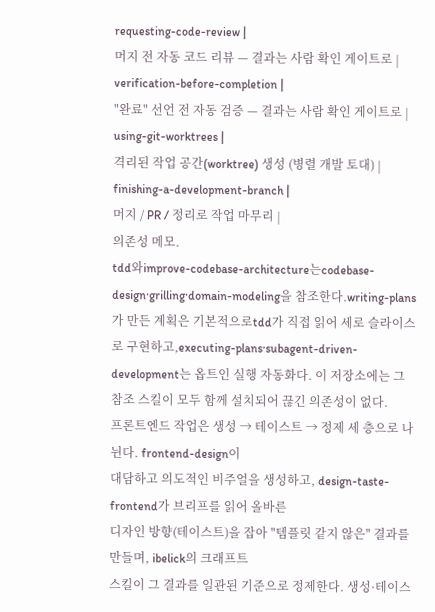requesting-code-review |
머지 전 자동 코드 리뷰 — 결과는 사람 확인 게이트로 |
verification-before-completion |
"완료" 선언 전 자동 검증 — 결과는 사람 확인 게이트로 |
using-git-worktrees |
격리된 작업 공간(worktree) 생성 (병렬 개발 토대) |
finishing-a-development-branch |
머지 / PR / 정리로 작업 마무리 |
의존성 메모.
tdd와improve-codebase-architecture는codebase-design·grilling·domain-modeling을 참조한다.writing-plans가 만든 계획은 기본적으로tdd가 직접 읽어 세로 슬라이스로 구현하고,executing-plans·subagent-driven-development는 옵트인 실행 자동화다. 이 저장소에는 그 참조 스킬이 모두 함께 설치되어 끊긴 의존성이 없다.
프론트엔드 작업은 생성 → 테이스트 → 정제 세 층으로 나뉜다. frontend-design이
대담하고 의도적인 비주얼을 생성하고, design-taste-frontend가 브리프를 읽어 올바른
디자인 방향(테이스트)을 잡아 "템플릿 같지 않은" 결과를 만들며, ibelick의 크래프트
스킬이 그 결과를 일관된 기준으로 정제한다. 생성·테이스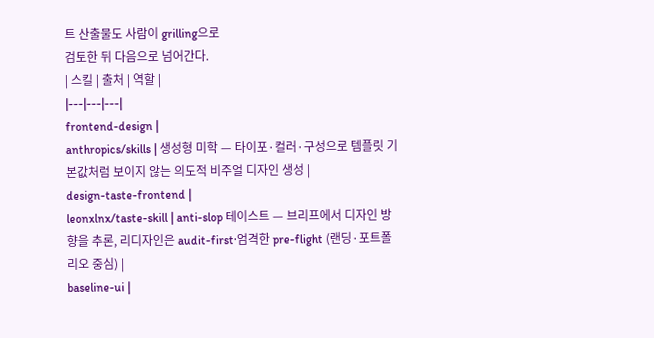트 산출물도 사람이 grilling으로
검토한 뒤 다음으로 넘어간다.
| 스킬 | 출처 | 역할 |
|---|---|---|
frontend-design |
anthropics/skills | 생성형 미학 — 타이포·컬러·구성으로 템플릿 기본값처럼 보이지 않는 의도적 비주얼 디자인 생성 |
design-taste-frontend |
leonxlnx/taste-skill | anti-slop 테이스트 — 브리프에서 디자인 방향을 추론, 리디자인은 audit-first·엄격한 pre-flight (랜딩·포트폴리오 중심) |
baseline-ui |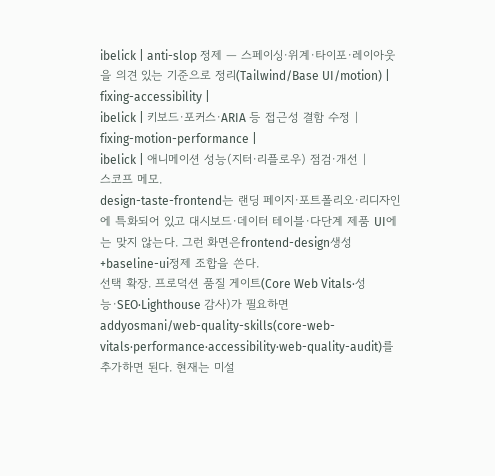ibelick | anti-slop 정제 — 스페이싱·위계·타이포·레이아웃을 의견 있는 기준으로 정리(Tailwind/Base UI/motion) |
fixing-accessibility |
ibelick | 키보드·포커스·ARIA 등 접근성 결함 수정 |
fixing-motion-performance |
ibelick | 애니메이션 성능(지터·리플로우) 점검·개선 |
스코프 메모.
design-taste-frontend는 랜딩 페이지·포트폴리오·리디자인에 특화되어 있고 대시보드·데이터 테이블·다단계 제품 UI에는 맞지 않는다. 그런 화면은frontend-design생성 +baseline-ui정제 조합을 쓴다.
선택 확장. 프로덕션 품질 게이트(Core Web Vitals·성능·SEO·Lighthouse 감사)가 필요하면
addyosmani/web-quality-skills(core-web-vitals·performance·accessibility·web-quality-audit)를 추가하면 된다. 현재는 미설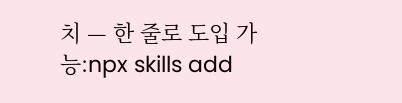치 — 한 줄로 도입 가능:npx skills add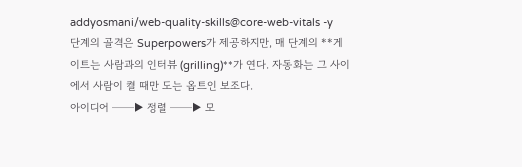addyosmani/web-quality-skills@core-web-vitals -y
단계의 골격은 Superpowers가 제공하지만, 매 단계의 **게이트는 사람과의 인터뷰 (grilling)**가 연다. 자동화는 그 사이에서 사람이 켤 때만 도는 옵트인 보조다.
아이디어 ──▶ 정렬 ──▶ 모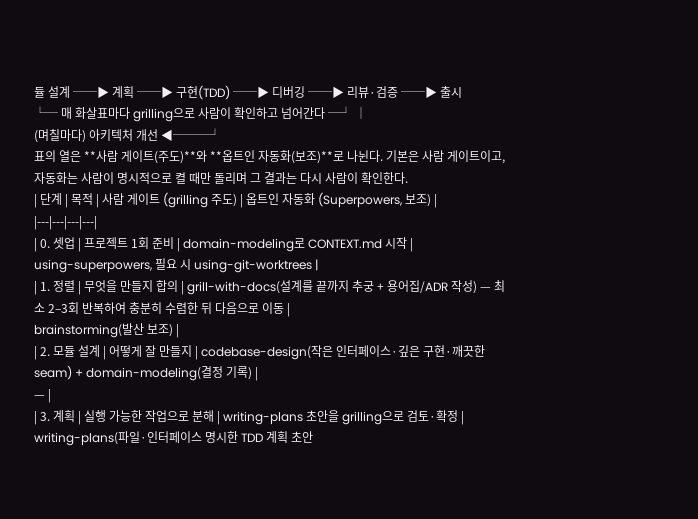듈 설계 ──▶ 계획 ──▶ 구현(TDD) ──▶ 디버깅 ──▶ 리뷰·검증 ──▶ 출시
└─ 매 화살표마다 grilling으로 사람이 확인하고 넘어간다 ─┘ │
(며칠마다) 아키텍처 개선 ◀───┘
표의 열은 **사람 게이트(주도)**와 **옵트인 자동화(보조)**로 나뉜다. 기본은 사람 게이트이고, 자동화는 사람이 명시적으로 켤 때만 돌리며 그 결과는 다시 사람이 확인한다.
| 단계 | 목적 | 사람 게이트 (grilling 주도) | 옵트인 자동화 (Superpowers, 보조) |
|---|---|---|---|
| 0. 셋업 | 프로젝트 1회 준비 | domain-modeling로 CONTEXT.md 시작 |
using-superpowers, 필요 시 using-git-worktrees |
| 1. 정렬 | 무엇을 만들지 합의 | grill-with-docs(설계를 끝까지 추궁 + 용어집/ADR 작성) — 최소 2–3회 반복하여 충분히 수렴한 뒤 다음으로 이동 |
brainstorming(발산 보조) |
| 2. 모듈 설계 | 어떻게 잘 만들지 | codebase-design(작은 인터페이스·깊은 구현·깨끗한 seam) + domain-modeling(결정 기록) |
— |
| 3. 계획 | 실행 가능한 작업으로 분해 | writing-plans 초안을 grilling으로 검토·확정 |
writing-plans(파일·인터페이스 명시한 TDD 계획 초안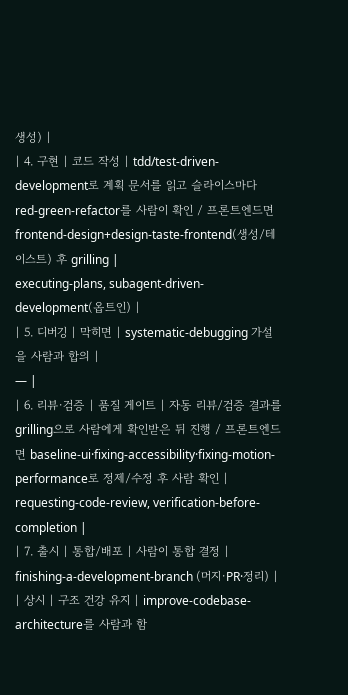생성) |
| 4. 구현 | 코드 작성 | tdd/test-driven-development로 계획 문서를 읽고 슬라이스마다 red-green-refactor를 사람이 확인 / 프론트엔드면 frontend-design+design-taste-frontend(생성/테이스트) 후 grilling |
executing-plans, subagent-driven-development(옵트인) |
| 5. 디버깅 | 막히면 | systematic-debugging 가설을 사람과 합의 |
— |
| 6. 리뷰·검증 | 품질 게이트 | 자동 리뷰/검증 결과를 grilling으로 사람에게 확인받은 뒤 진행 / 프론트엔드면 baseline-ui·fixing-accessibility·fixing-motion-performance로 정제/수정 후 사람 확인 |
requesting-code-review, verification-before-completion |
| 7. 출시 | 통합/배포 | 사람이 통합 결정 | finishing-a-development-branch (머지·PR·정리) |
| 상시 | 구조 건강 유지 | improve-codebase-architecture를 사람과 함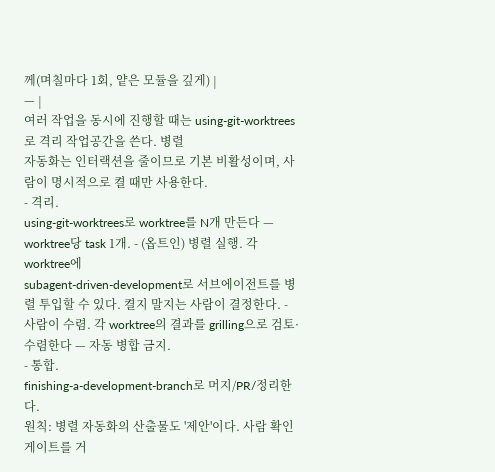께(며칠마다 1회, 얕은 모듈을 깊게) |
— |
여러 작업을 동시에 진행할 때는 using-git-worktrees로 격리 작업공간을 쓴다. 병렬
자동화는 인터랙션을 줄이므로 기본 비활성이며, 사람이 명시적으로 켤 때만 사용한다.
- 격리.
using-git-worktrees로 worktree를 N개 만든다 — worktree당 task 1개. - (옵트인) 병렬 실행. 각 worktree에
subagent-driven-development로 서브에이전트를 병렬 투입할 수 있다. 켤지 말지는 사람이 결정한다. - 사람이 수렴. 각 worktree의 결과를 grilling으로 검토·수렴한다 — 자동 병합 금지.
- 통합.
finishing-a-development-branch로 머지/PR/정리한다.
원칙: 병렬 자동화의 산출물도 '제안'이다. 사람 확인 게이트를 거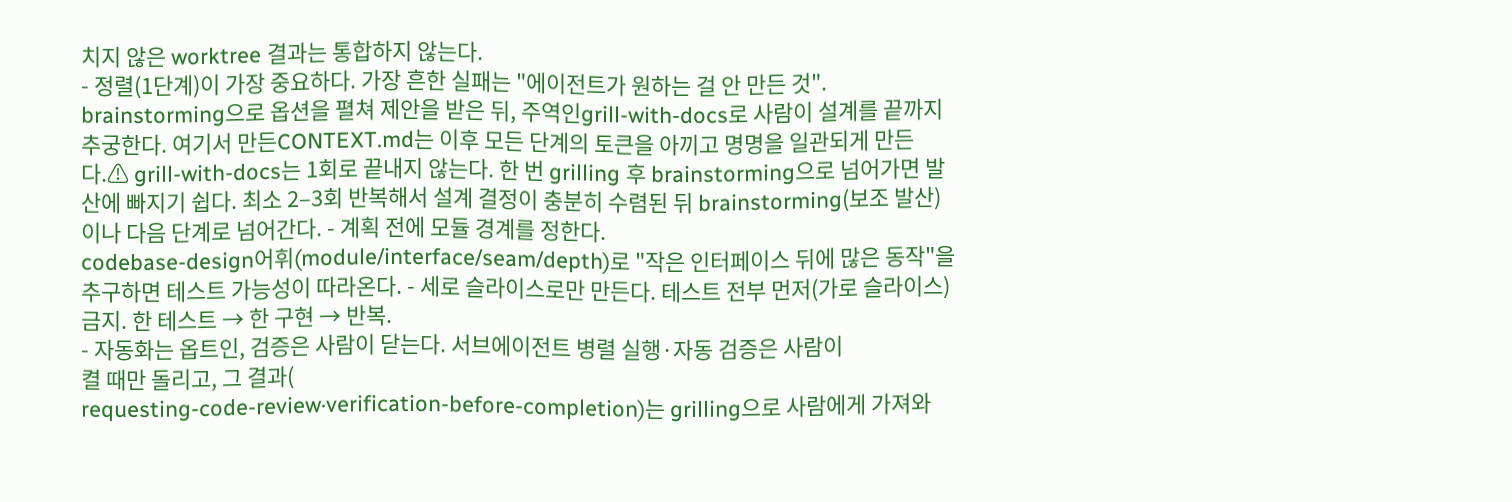치지 않은 worktree 결과는 통합하지 않는다.
- 정렬(1단계)이 가장 중요하다. 가장 흔한 실패는 "에이전트가 원하는 걸 안 만든 것".
brainstorming으로 옵션을 펼쳐 제안을 받은 뒤, 주역인grill-with-docs로 사람이 설계를 끝까지 추궁한다. 여기서 만든CONTEXT.md는 이후 모든 단계의 토큰을 아끼고 명명을 일관되게 만든다.⚠ grill-with-docs는 1회로 끝내지 않는다. 한 번 grilling 후 brainstorming으로 넘어가면 발산에 빠지기 쉽다. 최소 2–3회 반복해서 설계 결정이 충분히 수렴된 뒤 brainstorming(보조 발산)이나 다음 단계로 넘어간다. - 계획 전에 모듈 경계를 정한다.
codebase-design어휘(module/interface/seam/depth)로 "작은 인터페이스 뒤에 많은 동작"을 추구하면 테스트 가능성이 따라온다. - 세로 슬라이스로만 만든다. 테스트 전부 먼저(가로 슬라이스) 금지. 한 테스트 → 한 구현 → 반복.
- 자동화는 옵트인, 검증은 사람이 닫는다. 서브에이전트 병렬 실행·자동 검증은 사람이
켤 때만 돌리고, 그 결과(
requesting-code-review·verification-before-completion)는 grilling으로 사람에게 가져와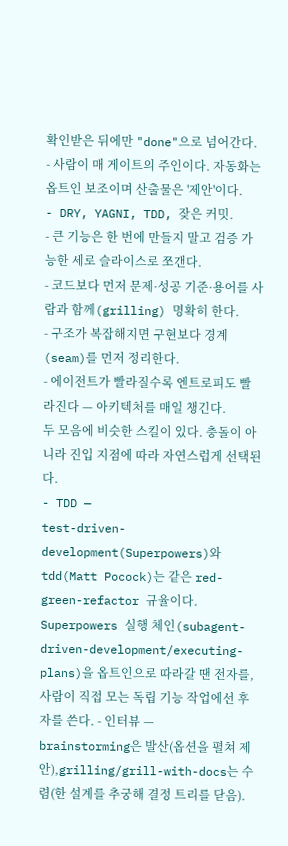확인받은 뒤에만 "done"으로 넘어간다.
- 사람이 매 게이트의 주인이다. 자동화는 옵트인 보조이며 산출물은 '제안'이다.
- DRY, YAGNI, TDD, 잦은 커밋.
- 큰 기능은 한 번에 만들지 말고 검증 가능한 세로 슬라이스로 쪼갠다.
- 코드보다 먼저 문제·성공 기준·용어를 사람과 함께(grilling) 명확히 한다.
- 구조가 복잡해지면 구현보다 경계(seam)를 먼저 정리한다.
- 에이전트가 빨라질수록 엔트로피도 빨라진다 — 아키텍처를 매일 챙긴다.
두 모음에 비슷한 스킬이 있다. 충돌이 아니라 진입 지점에 따라 자연스럽게 선택된다.
- TDD —
test-driven-development(Superpowers)와tdd(Matt Pocock)는 같은 red-green-refactor 규율이다. Superpowers 실행 체인(subagent-driven-development/executing-plans)을 옵트인으로 따라갈 땐 전자를, 사람이 직접 모는 독립 기능 작업에선 후자를 쓴다. - 인터뷰 —
brainstorming은 발산(옵션을 펼쳐 제안),grilling/grill-with-docs는 수렴(한 설계를 추궁해 결정 트리를 닫음).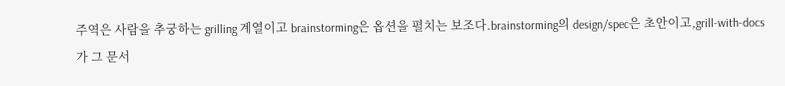주역은 사람을 추궁하는 grilling 계열이고 brainstorming은 옵션을 펼치는 보조다.brainstorming의 design/spec은 초안이고,grill-with-docs가 그 문서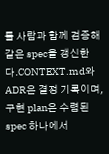를 사람과 함께 검증해 같은 spec을 갱신한다.CONTEXT.md와 ADR은 결정 기록이며, 구현 plan은 수렴된 spec 하나에서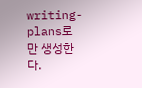writing-plans로만 생성한다.